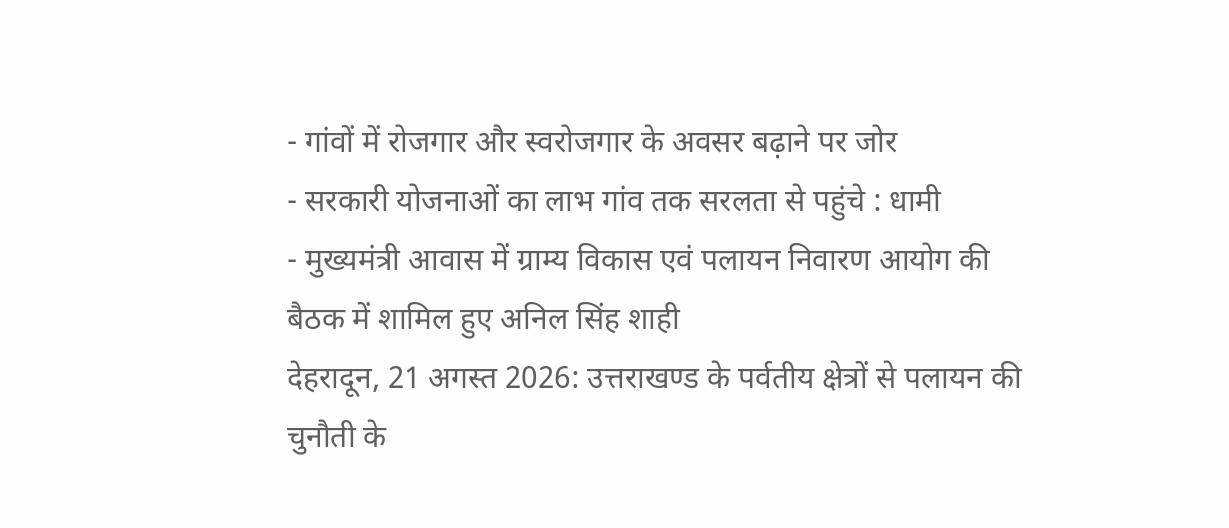- गांवों में रोजगार और स्वरोजगार के अवसर बढ़ाने पर जोर
- सरकारी योजनाओं का लाभ गांव तक सरलता से पहुंचे : धामी
- मुख्यमंत्री आवास में ग्राम्य विकास एवं पलायन निवारण आयोग की बैठक में शामिल हुए अनिल सिंह शाही
देहरादून, 21 अगस्त 2026: उत्तराखण्ड के पर्वतीय क्षेत्रों से पलायन की चुनौती के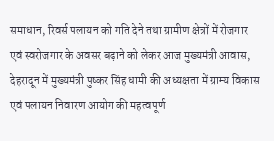समाधान, रिवर्स पलायन को गति देने तथा ग्रामीण क्षेत्रों में रोजगार एवं स्वरोजगार के अवसर बढ़ाने को लेकर आज मुख्यमंत्री आवास, देहरादून में मुख्यमंत्री पुष्कर सिंह धामी की अध्यक्षता में ग्राम्य विकास एवं पलायन निवारण आयोग की महत्वपूर्ण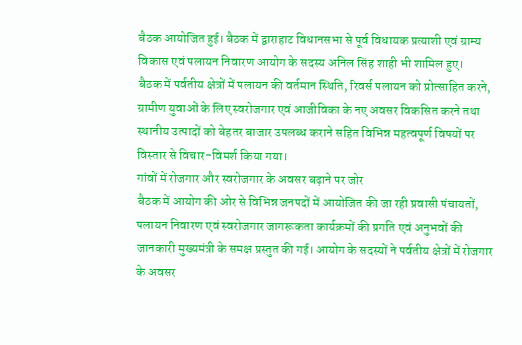बैठक आयोजित हुई। बैठक में द्वाराहाट विधानसभा से पूर्व विधायक प्रत्याशी एवं ग्राम्य विकास एवं पलायन निवारण आयोग के सदस्य अनिल सिंह शाही भी शामिल हुए।
बैठक में पर्वतीय क्षेत्रों में पलायन की वर्तमान स्थिति, रिवर्स पलायन को प्रोत्साहित करने, ग्रामीण युवाओं के लिए स्वरोजगार एवं आजीविका के नए अवसर विकसित करने तथा स्थानीय उत्पादों को बेहतर बाजार उपलब्ध कराने सहित विभिन्न महत्वपूर्ण विषयों पर विस्तार से विचार-विमर्श किया गया।
गांवों में रोजगार और स्वरोजगार के अवसर बढ़ाने पर जोर
बैठक में आयोग की ओर से विभिन्न जनपदों में आयोजित की जा रही प्रवासी पंचायतों, पलायन निवारण एवं स्वरोजगार जागरूकता कार्यक्रमों की प्रगति एवं अनुभवों की जानकारी मुख्यमंत्री के समक्ष प्रस्तुत की गई। आयोग के सदस्यों ने पर्वतीय क्षेत्रों में रोजगार के अवसर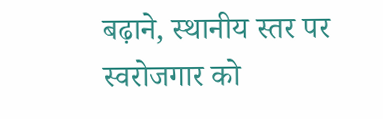बढ़ाने, स्थानीय स्तर पर स्वरोजगार को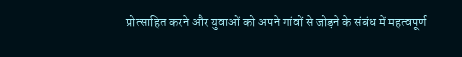प्रोत्साहित करने और युवाओं को अपने गांवों से जोड़ने के संबंध में महत्वपूर्ण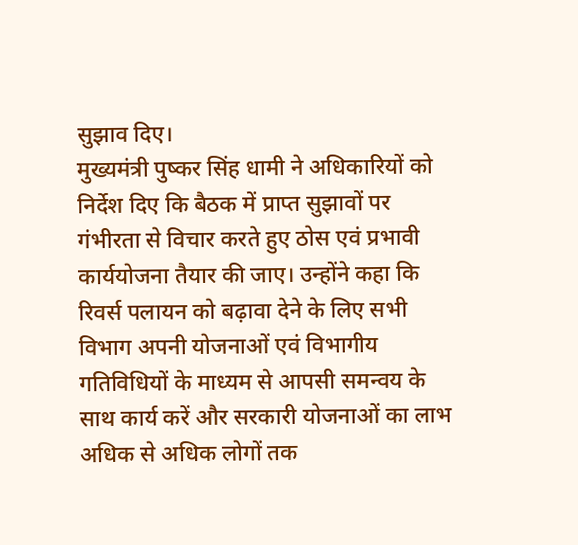सुझाव दिए।
मुख्यमंत्री पुष्कर सिंह धामी ने अधिकारियों को निर्देश दिए कि बैठक में प्राप्त सुझावों पर गंभीरता से विचार करते हुए ठोस एवं प्रभावी कार्ययोजना तैयार की जाए। उन्होंने कहा कि रिवर्स पलायन को बढ़ावा देने के लिए सभी विभाग अपनी योजनाओं एवं विभागीय गतिविधियों के माध्यम से आपसी समन्वय के साथ कार्य करें और सरकारी योजनाओं का लाभ अधिक से अधिक लोगों तक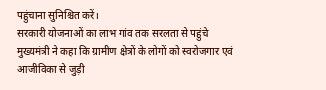पहुंचाना सुनिश्चित करें।
सरकारी योजनाओं का लाभ गांव तक सरलता से पहुंचे
मुख्यमंत्री ने कहा कि ग्रामीण क्षेत्रों के लोगों को स्वरोजगार एवं आजीविका से जुड़ी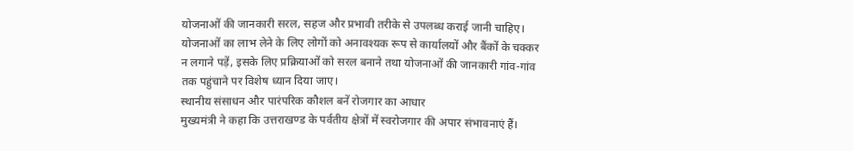योजनाओं की जानकारी सरल, सहज और प्रभावी तरीके से उपलब्ध कराई जानी चाहिए। योजनाओं का लाभ लेने के लिए लोगों को अनावश्यक रूप से कार्यालयों और बैंकों के चक्कर न लगाने पड़ें, इसके लिए प्रक्रियाओं को सरल बनाने तथा योजनाओं की जानकारी गांव-गांव तक पहुंचाने पर विशेष ध्यान दिया जाए।
स्थानीय संसाधन और पारंपरिक कौशल बनें रोजगार का आधार
मुख्यमंत्री ने कहा कि उत्तराखण्ड के पर्वतीय क्षेत्रों में स्वरोजगार की अपार संभावनाएं हैं।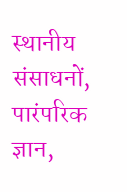स्थानीय संसाधनों, पारंपरिक ज्ञान,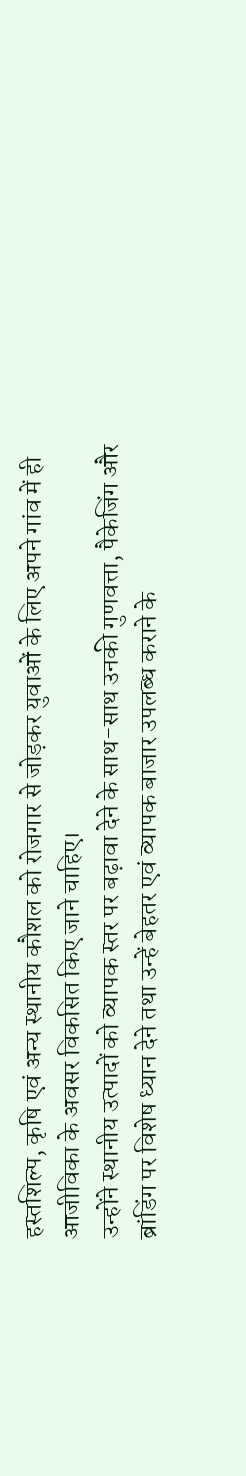हस्तशिल्प, कृषि एवं अन्य स्थानीय कौशल को रोजगार से जोड़कर युवाओं के लिए अपने गांव में ही आजीविका के अवसर विकसित किए जाने चाहिए।
उन्होंने स्थानीय उत्पादों को व्यापक स्तर पर बढ़ावा देने के साथ-साथ उनकी गुणवत्ता, पैकेजिंग और ब्रांडिंग पर विशेष ध्यान देने तथा उन्हें बेहतर एवं व्यापक बाजार उपलब्ध कराने के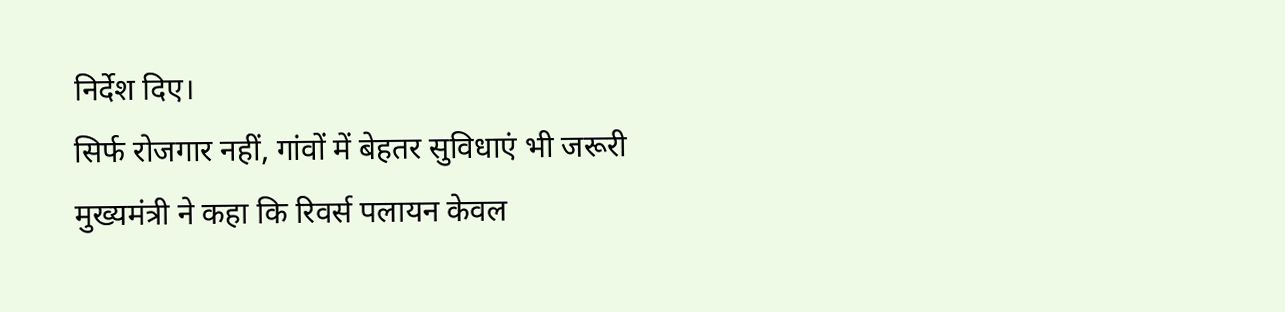निर्देश दिए।
सिर्फ रोजगार नहीं, गांवों में बेहतर सुविधाएं भी जरूरी
मुख्यमंत्री ने कहा कि रिवर्स पलायन केवल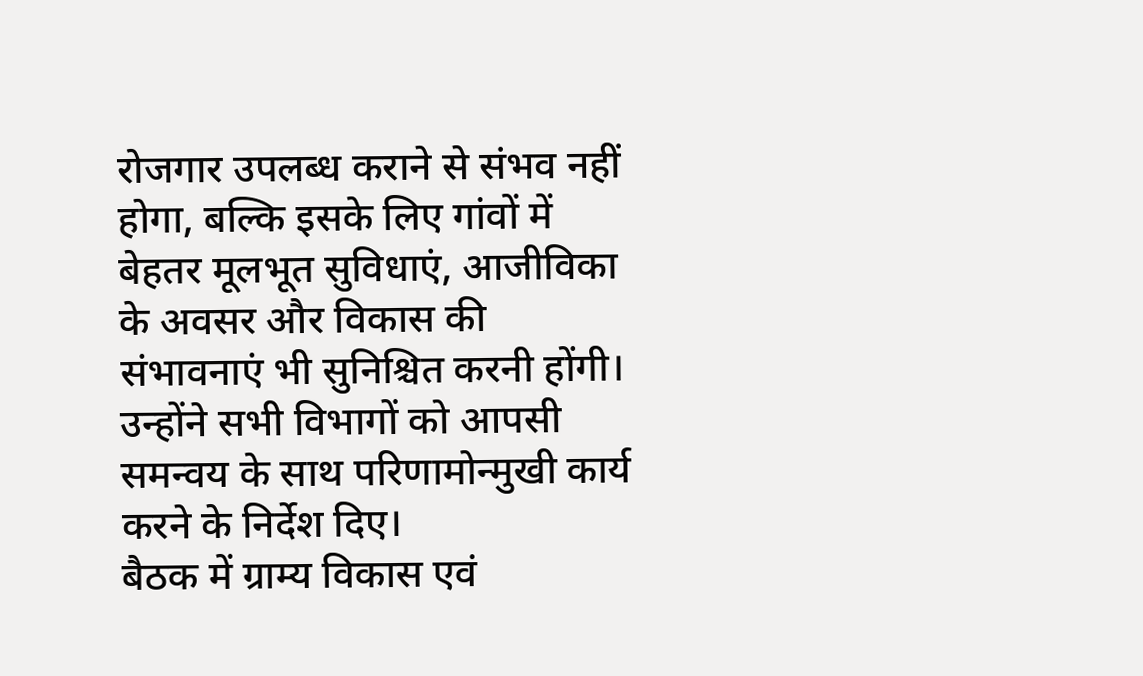रोजगार उपलब्ध कराने से संभव नहीं होगा, बल्कि इसके लिए गांवों में बेहतर मूलभूत सुविधाएं, आजीविका के अवसर और विकास की संभावनाएं भी सुनिश्चित करनी होंगी। उन्होंने सभी विभागों को आपसी समन्वय के साथ परिणामोन्मुखी कार्य करने के निर्देश दिए।
बैठक में ग्राम्य विकास एवं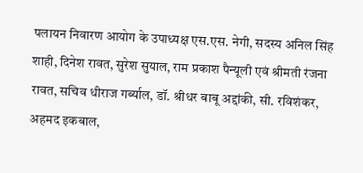पलायन निवारण आयोग के उपाध्यक्ष एस.एस. नेगी, सदस्य अनिल सिंह शाही, दिनेश रावत, सुरेश सुयाल, राम प्रकाश पैन्यूली एवं श्रीमती रंजना रावत, सचिव धीराज गर्ब्याल, डॉ. श्रीधर बाबू अद्दांकी, सी. रविशंकर, अहमद इकबाल,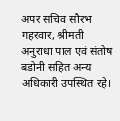अपर सचिव सौरभ गहरवार, श्रीमती अनुराधा पाल एवं संतोष बडोनी सहित अन्य अधिकारी उपस्थित रहे।